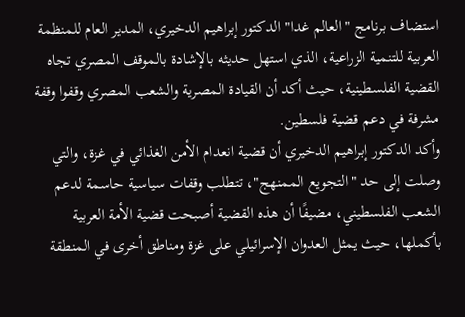استضاف برنامج "العالم غدا" الدكتور إبراهيم الدخيري، المدير العام للمنظمة العربية للتنمية الزراعية، الذي استهل حديثه بالإشادة بالموقف المصري تجاه القضية الفلسطينية، حيث أكد أن القيادة المصرية والشعب المصري وقفوا وقفة مشرفة في دعم قضية فلسطين.
وأكد الدكتور إبراهيم الدخيري أن قضية انعدام الأمن الغذائي في غزة، والتي وصلت إلى حد "التجويع الممنهج"، تتطلب وقفات سياسية حاسمة لدعم الشعب الفلسطيني، مضيفًا أن هذه القضية أصبحت قضية الأمة العربية بأكملها، حيث يمثل العدوان الإسرائيلي على غزة ومناطق أخرى في المنطقة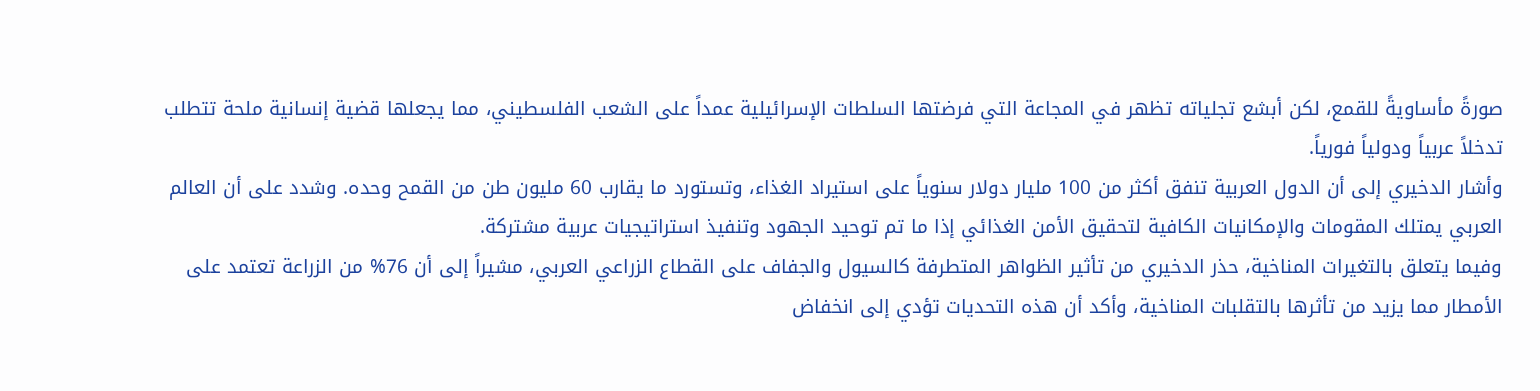صورةً مأساويةً للقمع، لكن أبشع تجلياته تظهر في المجاعة التي فرضتها السلطات الإسرائيلية عمداً على الشعب الفلسطيني، مما يجعلها قضية إنسانية ملحة تتطلب تدخلاً عربياً ودولياً فورياً.
وأشار الدخيري إلى أن الدول العربية تنفق أكثر من 100 مليار دولار سنوياً على استيراد الغذاء، وتستورد ما يقارب 60 مليون طن من القمح وحده. وشدد على أن العالم العربي يمتلك المقومات والإمكانيات الكافية لتحقيق الأمن الغذائي إذا ما تم توحيد الجهود وتنفيذ استراتيجيات عربية مشتركة.
وفيما يتعلق بالتغيرات المناخية، حذر الدخيري من تأثير الظواهر المتطرفة كالسيول والجفاف على القطاع الزراعي العربي، مشيراً إلى أن 76% من الزراعة تعتمد على الأمطار مما يزيد من تأثرها بالتقلبات المناخية، وأكد أن هذه التحديات تؤدي إلى انخفاض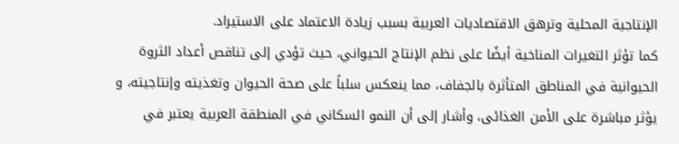الإنتاجية المحلية وترهق الاقتصاديات العربية بسبب زيادة الاعتماد على الاستيراد.
كما تؤثر التغيرات المناخية أيضًا على نظم الإنتاج الحيواني، حيث تؤدي إلى تناقص أعداد الثروة الحيوانية في المناطق المتأثرة بالجفاف، مما ينعكس سلباً على صحة الحيوان وتغذيته وإنتاجيته، و يؤثر مباشرة على الأمن الغذائى، وأشار إلى أن النمو السكاني في المنطقة العربية يعتبر في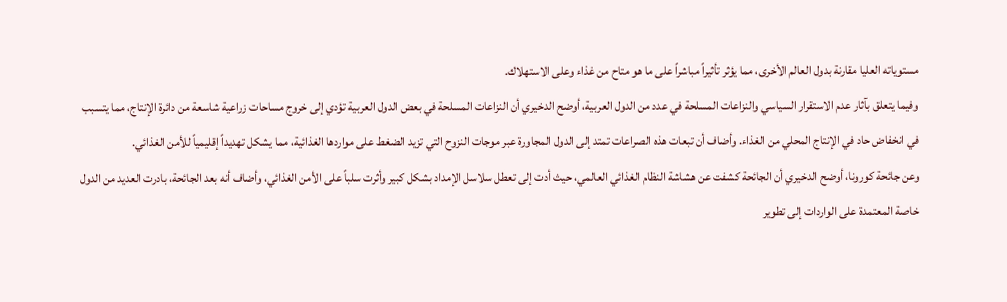مستوياته العليا مقارنة بدول العالم الأخرى، مما يؤثر تأثيراً مباشراً على ما هو متاح من غذاء وعلى الاستهلاك.
وفيما يتعلق بآثار عدم الاستقرار السياسي والنزاعات المسلحة في عدد من الدول العربية، أوضح الدخيري أن النزاعات المسلحة في بعض الدول العربية تؤدي إلى خروج مساحات زراعية شاسعة من دائرة الإنتاج، مما يتسبب في انخفاض حاد في الإنتاج المحلي من الغذاء. وأضاف أن تبعات هذه الصراعات تمتد إلى الدول المجاورة عبر موجات النزوح التي تزيد الضغط على مواردها الغذائية، مما يشكل تهديداً إقليمياً للأمن الغذائي.
وعن جائحة كورونا، أوضح الدخيري أن الجائحة كشفت عن هشاشة النظام الغذائي العالمي، حيث أدت إلى تعطل سلاسل الإمداد بشكل كبير وأثرت سلباً على الأمن الغذائي، وأضاف أنه بعد الجائحة، بادرت العديد من الدول خاصة المعتمدة على الواردات إلى تطوير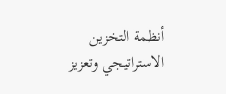أنظمة التخزين الاستراتيجي وتعزيز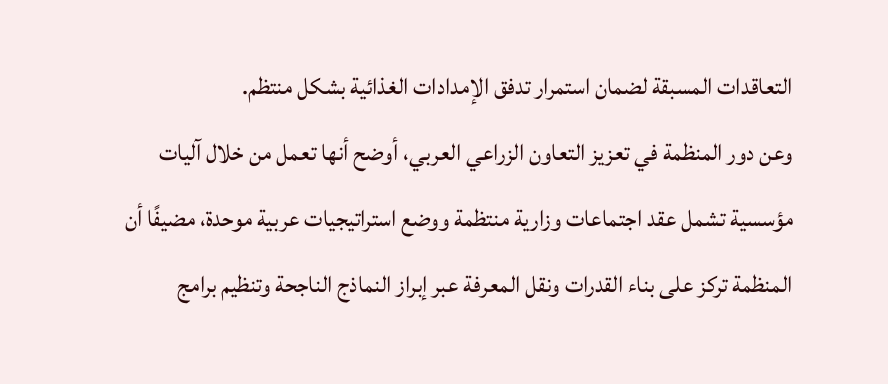التعاقدات المسبقة لضمان استمرار تدفق الإمدادات الغذائية بشكل منتظم.
وعن دور المنظمة في تعزيز التعاون الزراعي العربي، أوضح أنها تعمل من خلال آليات مؤسسية تشمل عقد اجتماعات وزارية منتظمة ووضع استراتيجيات عربية موحدة، مضيفًا أن المنظمة تركز على بناء القدرات ونقل المعرفة عبر إبراز النماذج الناجحة وتنظيم برامج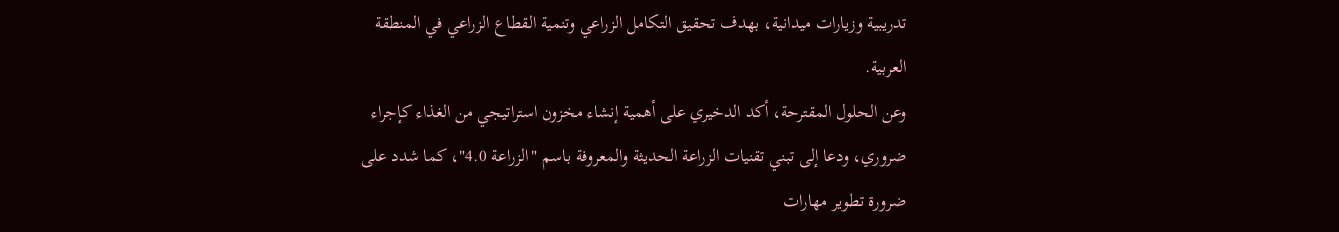تدريبية وزيارات ميدانية، بهدف تحقيق التكامل الزراعي وتنمية القطاع الزراعي في المنطقة العربية.
وعن الحلول المقترحة، أكد الدخيري على أهمية إنشاء مخزون استراتيجي من الغذاء كإجراء ضروري، ودعا إلى تبني تقنيات الزراعة الحديثة والمعروفة باسم "الزراعة 4.0"، كما شدد على ضرورة تطوير مهارات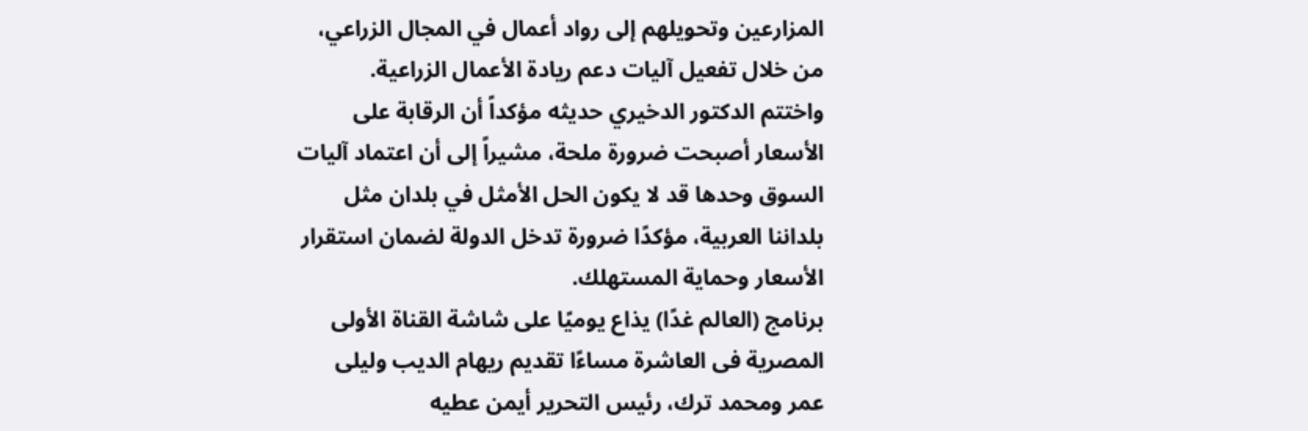المزارعين وتحويلهم إلى رواد أعمال في المجال الزراعي، من خلال تفعيل آليات دعم ريادة الأعمال الزراعية.
واختتم الدكتور الدخيري حديثه مؤكداً أن الرقابة على الأسعار أصبحت ضرورة ملحة، مشيراً إلى أن اعتماد آليات السوق وحدها قد لا يكون الحل الأمثل في بلدان مثل بلداننا العربية، مؤكدًا ضرورة تدخل الدولة لضمان استقرار الأسعار وحماية المستهلك.
برنامج (العالم غدًا) يذاع يوميًا على شاشة القناة الأولى المصرية فى العاشرة مساءًا تقديم ريهام الديب وليلى عمر ومحمد ترك، رئيس التحرير أيمن عطيه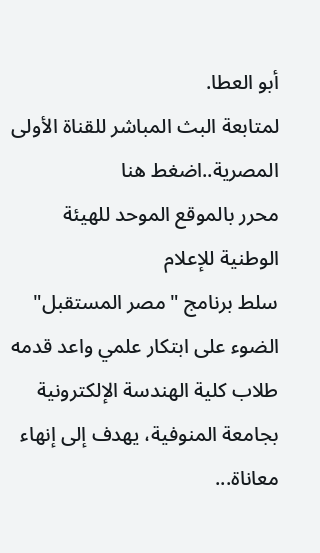أبو العطا.
لمتابعة البث المباشر للقناة الأولى المصرية..اضغط هنا
محرر بالموقع الموحد للهيئة الوطنية للإعلام
سلط برنامج "مصر المستقبل" الضوء على ابتكار علمي واعد قدمه طلاب كلية الهندسة الإلكترونية بجامعة المنوفية، يهدف إلى إنهاء معاناة...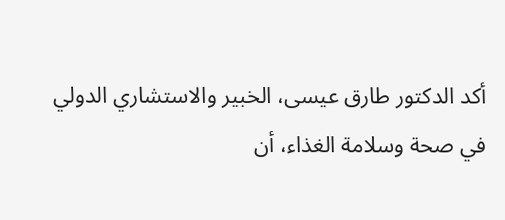أكد الدكتور طارق عيسى، الخبير والاستشاري الدولي في صحة وسلامة الغذاء، أن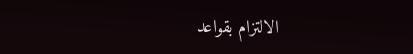الالتزام بقواعد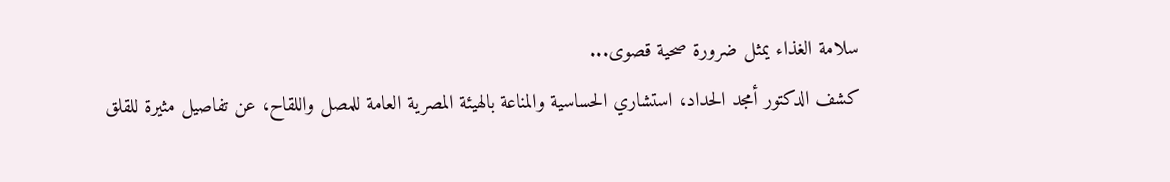سلامة الغذاء يمثل ضرورة صحية قصوى...
كشف الدكتور أمجد الحداد، استشاري الحساسية والمناعة بالهيئة المصرية العامة للمصل واللقاح، عن تفاصيل مثيرة للقلق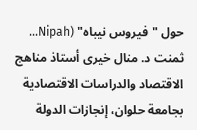حول "فيروس نيباه" (Nipah...
ثمنت د. منال خيرى أستاذ مناهج الاقتصاد والدراسات الاقتصادية بجامعة حلوان، إنجازات الدولة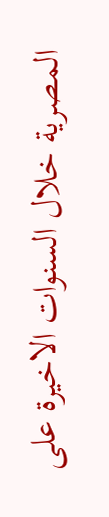المصرية خلال السنوات الاخيرة على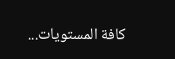كافة المستويات...